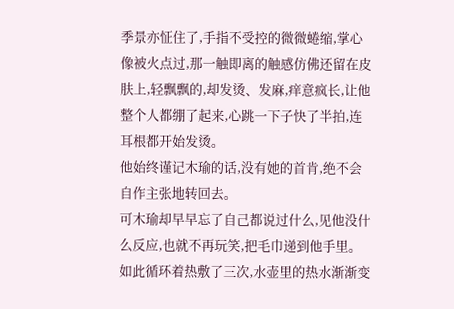季景亦怔住了,手指不受控的微微蜷缩,掌心像被火点过,那一触即离的触感仿佛还留在皮肤上,轻飘飘的,却发烫、发麻,痒意疯长,让他整个人都绷了起来,心跳一下子快了半拍,连耳根都开始发烫。
他始终谨记木瑜的话,没有她的首肯,绝不会自作主张地转回去。
可木瑜却早早忘了自己都说过什么,见他没什么反应,也就不再玩笑,把毛巾递到他手里。
如此循环着热敷了三次,水壶里的热水渐渐变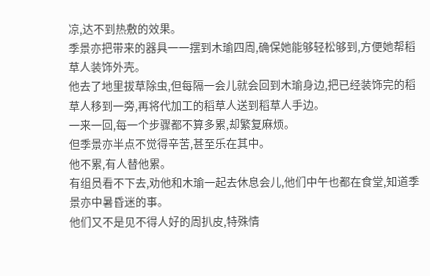凉,达不到热敷的效果。
季景亦把带来的器具一一摆到木瑜四周,确保她能够轻松够到,方便她帮稻草人装饰外壳。
他去了地里拔草除虫,但每隔一会儿就会回到木瑜身边,把已经装饰完的稻草人移到一旁,再将代加工的稻草人送到稻草人手边。
一来一回,每一个步骤都不算多累,却繁复麻烦。
但季景亦半点不觉得辛苦,甚至乐在其中。
他不累,有人替他累。
有组员看不下去,劝他和木瑜一起去休息会儿,他们中午也都在食堂,知道季景亦中暑昏迷的事。
他们又不是见不得人好的周扒皮,特殊情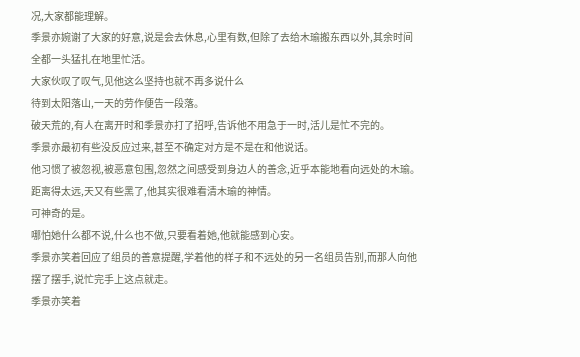况,大家都能理解。
季景亦婉谢了大家的好意,说是会去休息,心里有数,但除了去给木瑜搬东西以外,其余时间全都一头猛扎在地里忙活。
大家伙叹了叹气,见他这么坚持也就不再多说什么
待到太阳落山,一天的劳作便告一段落。
破天荒的,有人在离开时和季景亦打了招呼,告诉他不用急于一时,活儿是忙不完的。
季景亦最初有些没反应过来,甚至不确定对方是不是在和他说话。
他习惯了被忽视,被恶意包围,忽然之间感受到身边人的善念,近乎本能地看向远处的木瑜。
距离得太远,天又有些黑了,他其实很难看清木瑜的神情。
可神奇的是。
哪怕她什么都不说,什么也不做,只要看着她,他就能感到心安。
季景亦笑着回应了组员的善意提醒,学着他的样子和不远处的另一名组员告别,而那人向他摆了摆手,说忙完手上这点就走。
季景亦笑着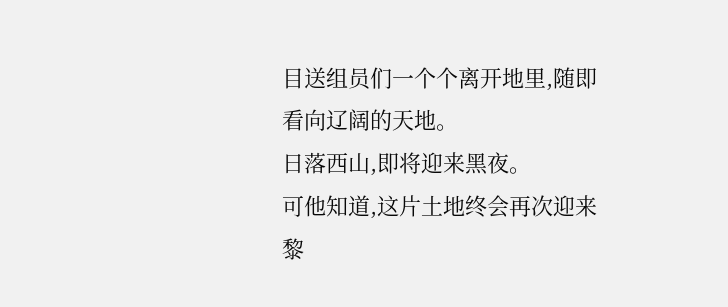目送组员们一个个离开地里,随即看向辽阔的天地。
日落西山,即将迎来黑夜。
可他知道,这片土地终会再次迎来黎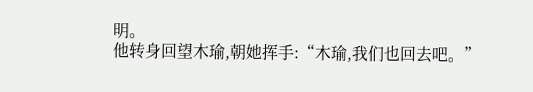明。
他转身回望木瑜,朝她挥手:“木瑜,我们也回去吧。”